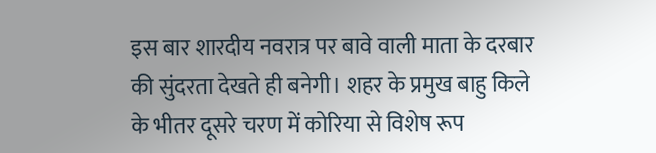इस बार शारदीय नवरात्र पर बावे वाली माता के दरबार की सुंदरता देखते ही बनेगी। शहर के प्रमुख बाहु किले के भीतर दूसरे चरण में कोरिया से विशेष रूप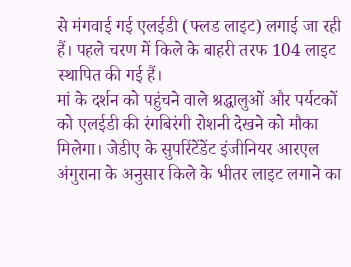से मंगवाई गई एलईडी (फ्लड लाइट) लगाई जा रही हैं। पहले चरण में किले के बाहरी तरफ 104 लाइट स्थापित की गई हैं।
मां के दर्शन को पहुंचने वाले श्रद्धालुओं और पर्यटकों को एलईडी की रंगबिरंगी रोशनी देखने को मौका मिलेगा। जेडीए के सुपरिंटेंडेंट इंजीनियर आरएल अंगुराना के अनुसार किले के भीतर लाइट लगाने का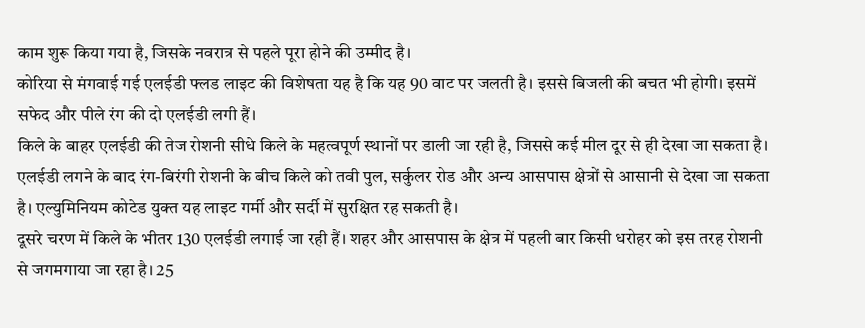काम शुरू किया गया है, जिसके नवरात्र से पहले पूरा होने की उम्मीद है।
कोरिया से मंगवाई गई एलईडी फ्लड लाइट की विशेषता यह है कि यह 90 वाट पर जलती है। इससे बिजली की बचत भी होगी। इसमें सफेद और पीले रंग की दो एलईडी लगी हैं।
किले के बाहर एलईडी की तेज रोशनी सीधे किले के महत्वपूर्ण स्थानों पर डाली जा रही है, जिससे कई मील दूर से ही देखा जा सकता है। एलईडी लगने के बाद रंग-बिरंगी रोशनी के बीच किले को तवी पुल, सर्कुलर रोड और अन्य आसपास क्षेत्रों से आसानी से देखा जा सकता है। एल्युमिनियम कोटेड युक्त यह लाइट गर्मी और सर्दी में सुरक्षित रह सकती है।
दूसरे चरण में किले के भीतर 130 एलईडी लगाई जा रही हैं। शहर और आसपास के क्षेत्र में पहली बार किसी धरोहर को इस तरह रोशनी से जगमगाया जा रहा है। 25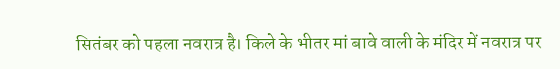सितंबर को पहला नवरात्र है। किले के भीतर मां बावे वाली के मंदिर में नवरात्र पर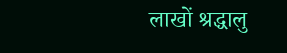लाखों श्रद्धालु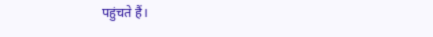पहुंचते हैं।